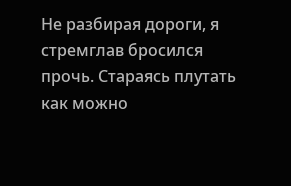Не разбирая дороги, я стремглав бросился прочь. Стараясь плутать как можно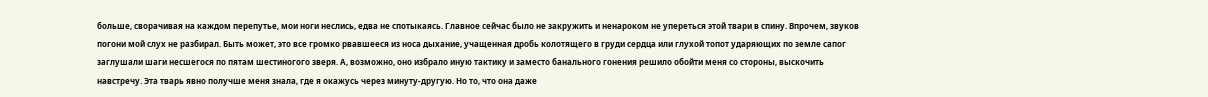больше, сворачивая на каждом перепутье, мои ноги неслись, едва не спотыкаясь. Главное сейчас было не закружить и ненароком не упереться этой твари в спину. Впрочем, звуков погони мой слух не разбирал. Быть может, это все громко рвавшееся из носа дыхание, учащенная дробь колотящего в груди сердца или глухой топот ударяющих по земле сапог заглушали шаги несшегося по пятам шестиногого зверя. А, возможно, оно избрало иную тактику и заместо банального гонения решило обойти меня со стороны, выскочить навстречу. Эта тварь явно получше меня знала, где я окажусь через минуту-другую. Но то, что она даже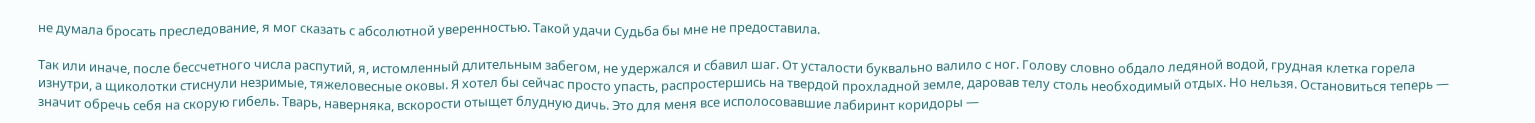не думала бросать преследование, я мог сказать с абсолютной уверенностью. Такой удачи Судьба бы мне не предоставила.

Так или иначе, после бессчетного числа распутий, я, истомленный длительным забегом, не удержался и сбавил шаг. От усталости буквально валило с ног. Голову словно обдало ледяной водой, грудная клетка горела изнутри, а щиколотки стиснули незримые, тяжеловесные оковы. Я хотел бы сейчас просто упасть, распростершись на твердой прохладной земле, даровав телу столь необходимый отдых. Но нельзя. Остановиться теперь — значит обречь себя на скорую гибель. Тварь, наверняка, вскорости отыщет блудную дичь. Это для меня все исполосовавшие лабиринт коридоры —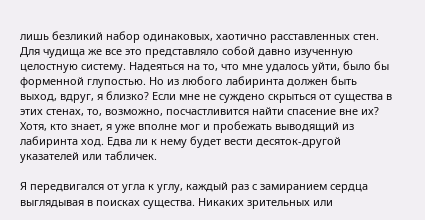лишь безликий набор одинаковых, хаотично расставленных стен. Для чудища же все это представляло собой давно изученную целостную систему. Надеяться на то, что мне удалось уйти, было бы форменной глупостью. Но из любого лабиринта должен быть выход, вдруг, я близко? Если мне не суждено скрыться от существа в этих стенах, то, возможно, посчастливится найти спасение вне их? Хотя, кто знает, я уже вполне мог и пробежать выводящий из лабиринта ход. Едва ли к нему будет вести десяток-другой указателей или табличек.

Я передвигался от угла к углу, каждый раз с замиранием сердца выглядывая в поисках существа. Никаких зрительных или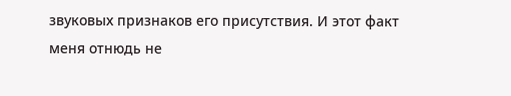звуковых признаков его присутствия. И этот факт меня отнюдь не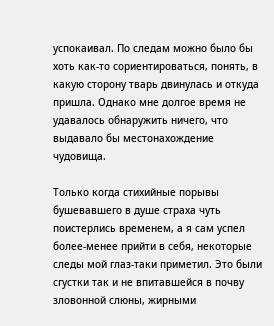успокаивал. По следам можно было бы хоть как-то сориентироваться, понять, в какую сторону тварь двинулась и откуда пришла. Однако мне долгое время не удавалось обнаружить ничего, что выдавало бы местонахождение чудовища.

Только когда стихийные порывы бушевавшего в душе страха чуть поистерлись временем, а я сам успел более-менее прийти в себя, некоторые следы мой глаз-таки приметил. Это были сгустки так и не впитавшейся в почву зловонной слюны, жирными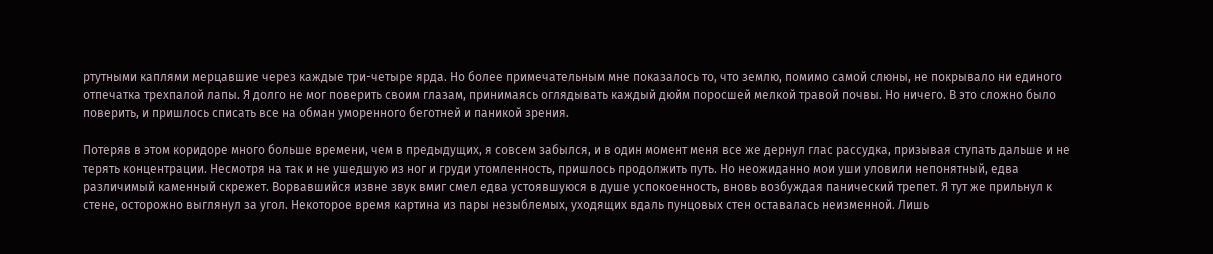ртутными каплями мерцавшие через каждые три-четыре ярда. Но более примечательным мне показалось то, что землю, помимо самой слюны, не покрывало ни единого отпечатка трехпалой лапы. Я долго не мог поверить своим глазам, принимаясь оглядывать каждый дюйм поросшей мелкой травой почвы. Но ничего. В это сложно было поверить, и пришлось списать все на обман уморенного беготней и паникой зрения.

Потеряв в этом коридоре много больше времени, чем в предыдущих, я совсем забылся, и в один момент меня все же дернул глас рассудка, призывая ступать дальше и не терять концентрации. Несмотря на так и не ушедшую из ног и груди утомленность, пришлось продолжить путь. Но неожиданно мои уши уловили непонятный, едва различимый каменный скрежет. Ворвавшийся извне звук вмиг смел едва устоявшуюся в душе успокоенность, вновь возбуждая панический трепет. Я тут же прильнул к стене, осторожно выглянул за угол. Некоторое время картина из пары незыблемых, уходящих вдаль пунцовых стен оставалась неизменной. Лишь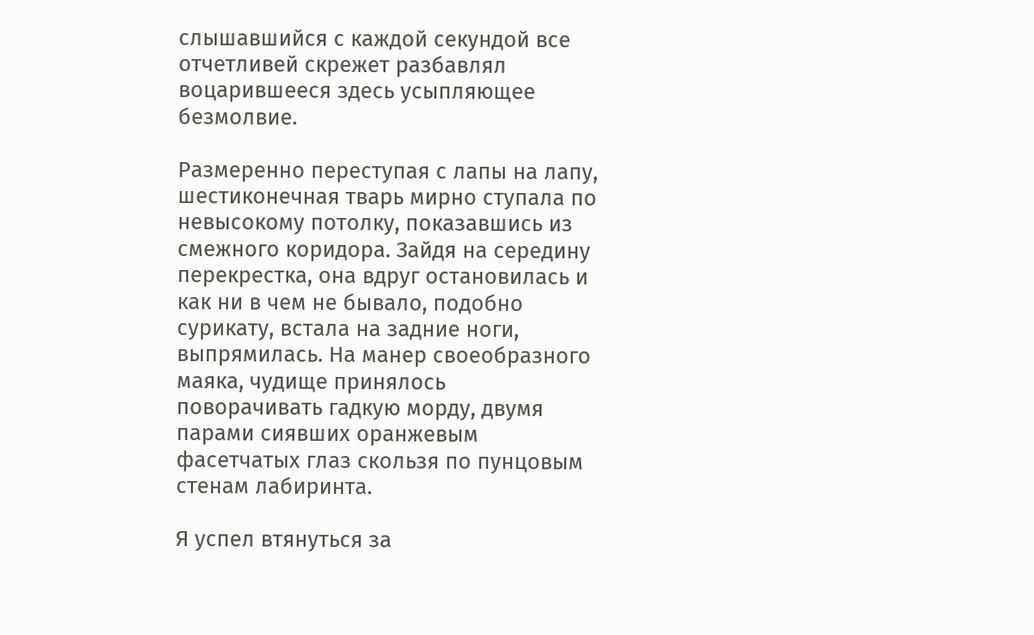слышавшийся с каждой секундой все отчетливей скрежет разбавлял воцарившееся здесь усыпляющее безмолвие.

Размеренно переступая с лапы на лапу, шестиконечная тварь мирно ступала по невысокому потолку, показавшись из смежного коридора. Зайдя на середину перекрестка, она вдруг остановилась и как ни в чем не бывало, подобно сурикату, встала на задние ноги, выпрямилась. На манер своеобразного маяка, чудище принялось поворачивать гадкую морду, двумя парами сиявших оранжевым фасетчатых глаз скользя по пунцовым стенам лабиринта.

Я успел втянуться за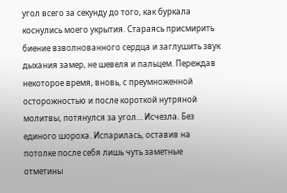угол всего за секунду до того, как буркала коснулись моего укрытия. Стараясь присмирить биение взволнованного сердца и заглушить звук дыхания замер, не шевеля и пальцем. Переждав некоторое время, вновь, с преумноженной осторожностью и после короткой нутряной молитвы, потянулся за угол… Исчезла. Без единого шороха. Испарилась, оставив на потолке после себя лишь чуть заметные отметины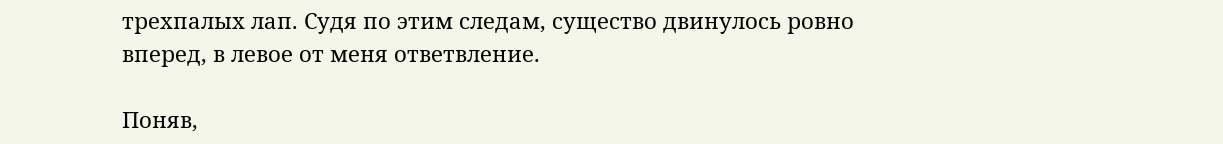трехпалых лап. Судя по этим следам, существо двинулось ровно вперед, в левое от меня ответвление.

Поняв,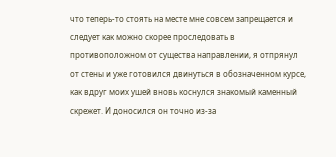что теперь-то стоять на месте мне совсем запрещается и следует как можно скорее проследовать в противоположном от существа направлении, я отпрянул от стены и уже готовился двинуться в обозначенном курсе, как вдруг моих ушей вновь коснулся знакомый каменный скрежет. И доносился он точно из-за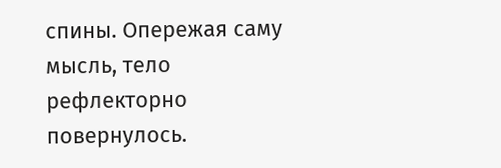спины. Опережая саму мысль, тело рефлекторно повернулось.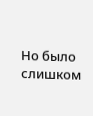Но было слишком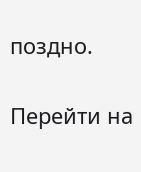поздно.

Перейти на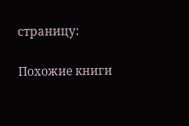страницу:

Похожие книги